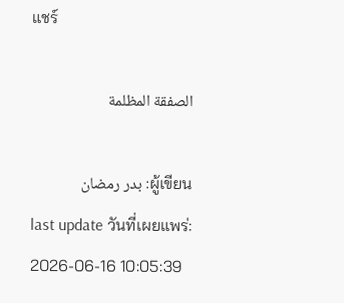แชร์

الصفقة المظلمة

ผู้เขียน: بدر رمضان
last update วันที่เผยแพร่: 2026-06-16 10:05:39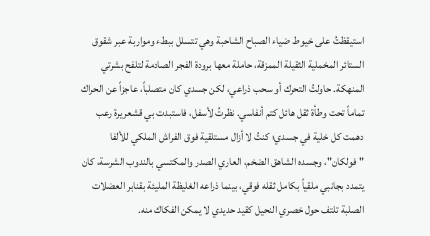استيقظتُ على خيوط ضياء الصباح الشاحبة وهي تتسلل ببطء ومواربة عبر شقوق الستائر المخملية الثقيلة الممزقة، حاملة معها برودة الفجر الصادمة لتلفح بشرتي المنهكة. حاولتُ التحرك أو سحب ذراعي، لكن جسدي كان متصلباً، عاجزاً عن الحراك تماماً تحت وطأة ثقل هائل كتم أنفاسي. نظرتُ لأسفل، فاستبدت بي قشعريرة رعب دهمت كل خلية في جسدي؛ كنتُ لا أزال مستلقية فوق الفراش الملكي للألفا "فولكان"، وجسده الشاهق الضخم، العاري الصدر والمكتسي بالندوب الشرسة، كان يتمدد بجانبي ملقياً بكامل ثقله فوقي، بينما ذراعه الغليظة المليئة بقنابر العضلات الصلبة تلتف حول خصري النحيل كقيد حديدي لا يمكن الفكاك منه.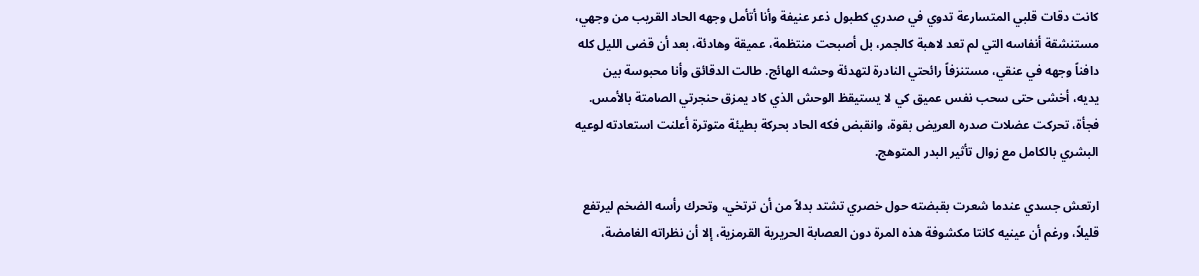كانت دقات قلبي المتسارعة تدوي في صدري كطبول ذعر عنيفة وأنا أتأمل وجهه الحاد القريب من وجهي، مستنشقة أنفاسه التي لم تعد لاهبة كالجمر، بل أصبحت منتظمة، عميقة وهادئة، بعد أن قضى الليل كله دافناً وجهه في عنقي، مستنزفاً رائحتي النادرة لتهدئة وحشه الهائج. طالت الدقائق وأنا محبوسة بين يديه، أخشى حتى سحب نفس عميق كي لا يستيقظ الوحش الذي كاد يمزق حنجرتي الصامتة بالأمس. فجأة، تحركت عضلات صدره العريض بقوة، وانقبض فكه الحاد بحركة بطيئة متوترة أعلنت استعادته لوعيه البشري بالكامل مع زوال تأثير البدر المتوهج.

ارتعش جسدي عندما شعرت بقبضته حول خصري تشتد بدلاً من أن ترتخي، وتحرك رأسه الضخم ليرتفع قليلاً، ورغم أن عينيه كانتا مكشوفة هذه المرة دون العصابة الحريرية القرمزية، إلا أن نظراته الغامضة،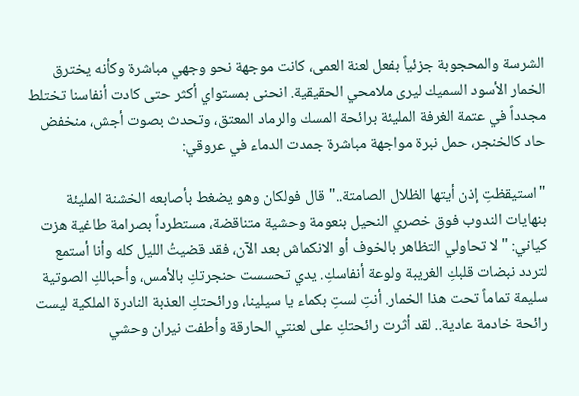الشرسة والمحجوبة جزئياً بفعل لعنة العمى، كانت موجهة نحو وجهي مباشرة وكأنه يخترق الخمار الأسود السميك ليرى ملامحي الحقيقية. انحنى بمستواي أكثر حتى كادت أنفاسنا تختلط مجدداً في عتمة الغرفة المليئة برائحة المسك والرماد المعتق، وتحدث بصوت أجش، منخفض حاد كالخنجر، حمل نبرة مواجهة مباشرة جمدت الدماء في عروقي:

"استيقظتِ إذن أيتها الظلال الصامتة.." قال فولكان وهو يضغط بأصابعه الخشنة المليئة بنهايات الندوب فوق خصري النحيل بنعومة وحشية متناقضة، مستطرداً بصرامة طاغية هزت كياني: "لا تحاولي التظاهر بالخوف أو الانكماش بعد الآن، فقد قضيتُ الليل كله وأنا أستمع لتردد نبضات قلبكِ الغريبة ولوعة أنفاسكِ. يدي تحسست حنجرتكِ بالأمس، وأحبالكِ الصوتية سليمة تماماً تحت هذا الخمار. أنتِ لستِ بكماء يا سيلينا، ورائحتكِ العذبة النادرة الملكية ليست رائحة خادمة عادية.. لقد أثرت رائحتكِ على لعنتي الحارقة وأطفت نيران وحشي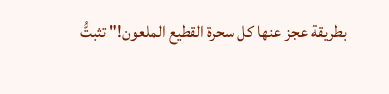بطريقة عجز عنها كل سحرة القطيع الملعون!" تثبتُّ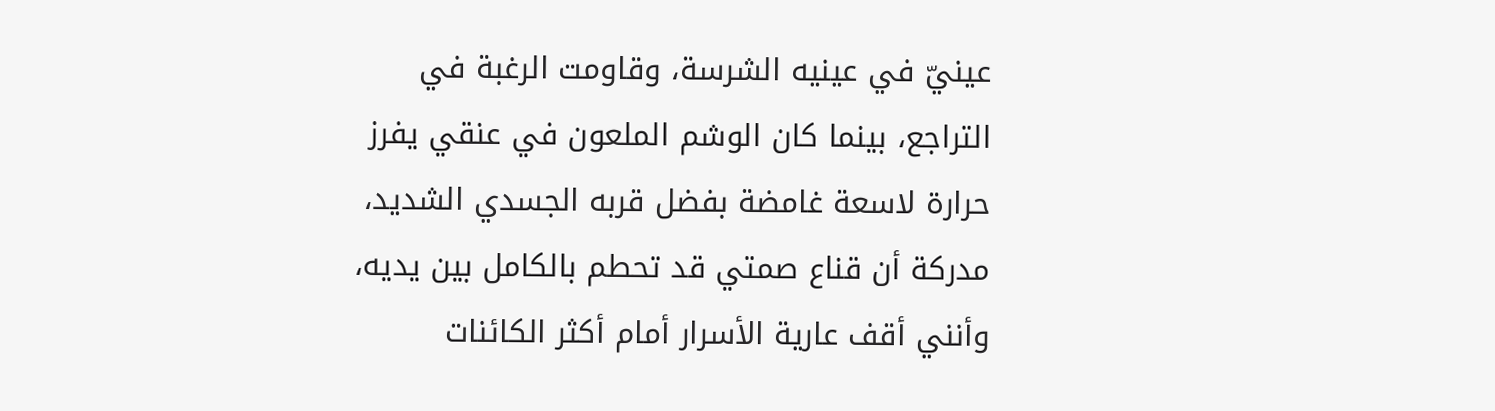عينيّ في عينيه الشرسة، وقاومت الرغبة في التراجع، بينما كان الوشم الملعون في عنقي يفرز حرارة لاسعة غامضة بفضل قربه الجسدي الشديد، مدركة أن قناع صمتي قد تحطم بالكامل بين يديه، وأنني أقف عارية الأسرار أمام أكثر الكائنات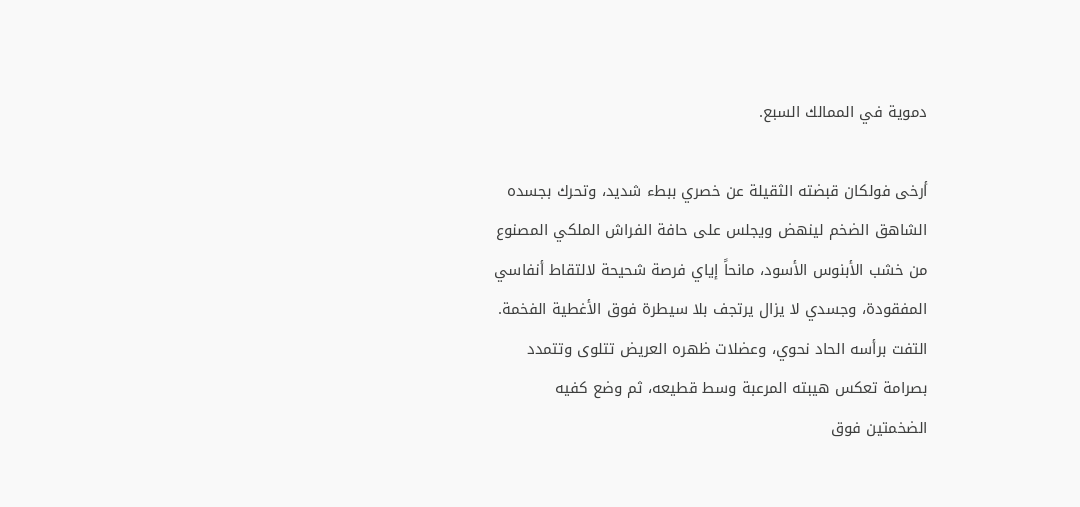دموية في الممالك السبع.

أرخى فولكان قبضته الثقيلة عن خصري ببطء شديد، وتحرك بجسده الشاهق الضخم لينهض ويجلس على حافة الفراش الملكي المصنوع من خشب الأبنوس الأسود، مانحاً إياي فرصة شحيحة لالتقاط أنفاسي المفقودة، وجسدي لا يزال يرتجف بلا سيطرة فوق الأغطية الفخمة. التفت برأسه الحاد نحوي، وعضلات ظهره العريض تتلوى وتتمدد بصرامة تعكس هيبته المرعبة وسط قطيعه، ثم وضع كفيه الضخمتين فوق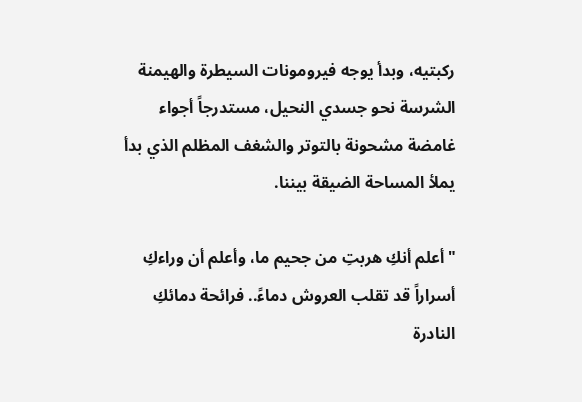ركبتيه، وبدأ يوجه فيرومونات السيطرة والهيمنة الشرسة نحو جسدي النحيل، مستدرجاً أجواء غامضة مشحونة بالتوتر والشغف المظلم الذي بدأ يملأ المساحة الضيقة بيننا.

"أعلم أنكِ هربتِ من جحيم ما، وأعلم أن وراءكِ أسراراً قد تقلب العروش دماءً.. فرائحة دمائكِ النادرة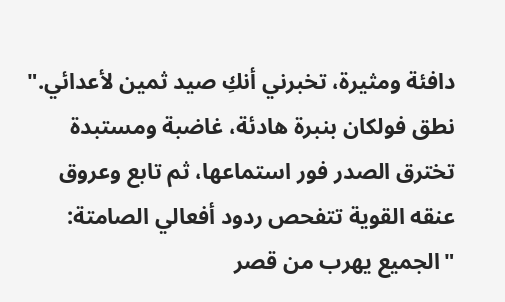دافئة ومثيرة، تخبرني أنكِ صيد ثمين لأعدائي." نطق فولكان بنبرة هادئة، غاضبة ومستبدة تخترق الصدر فور استماعها، ثم تابع وعروق عنقه القوية تتفحص ردود أفعالي الصامتة: "الجميع يهرب من قصر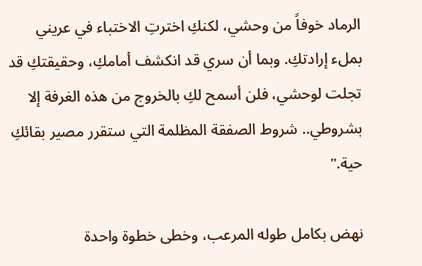الرماد خوفاً من وحشي، لكنكِ اخترتِ الاختباء في عريني بملء إرادتكِ. وبما أن سري قد انكشف أمامكِ، وحقيقتكِ قد تجلت لوحشي، فلن أسمح لكِ بالخروج من هذه الغرفة إلا بشروطي.. شروط الصفقة المظلمة التي ستقرر مصير بقائكِ حية."

نهض بكامل طوله المرعب، وخطى خطوة واحدة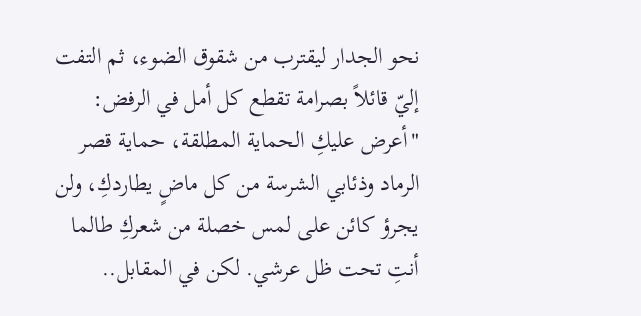نحو الجدار ليقترب من شقوق الضوء، ثم التفت إليّ قائلاً بصرامة تقطع كل أمل في الرفض: "أعرض عليكِ الحماية المطلقة، حماية قصر الرماد وذئابي الشرسة من كل ماضٍ يطاردكِ، ولن يجرؤ كائن على لمس خصلة من شعركِ طالما أنتِ تحت ظل عرشي. لكن في المقابل..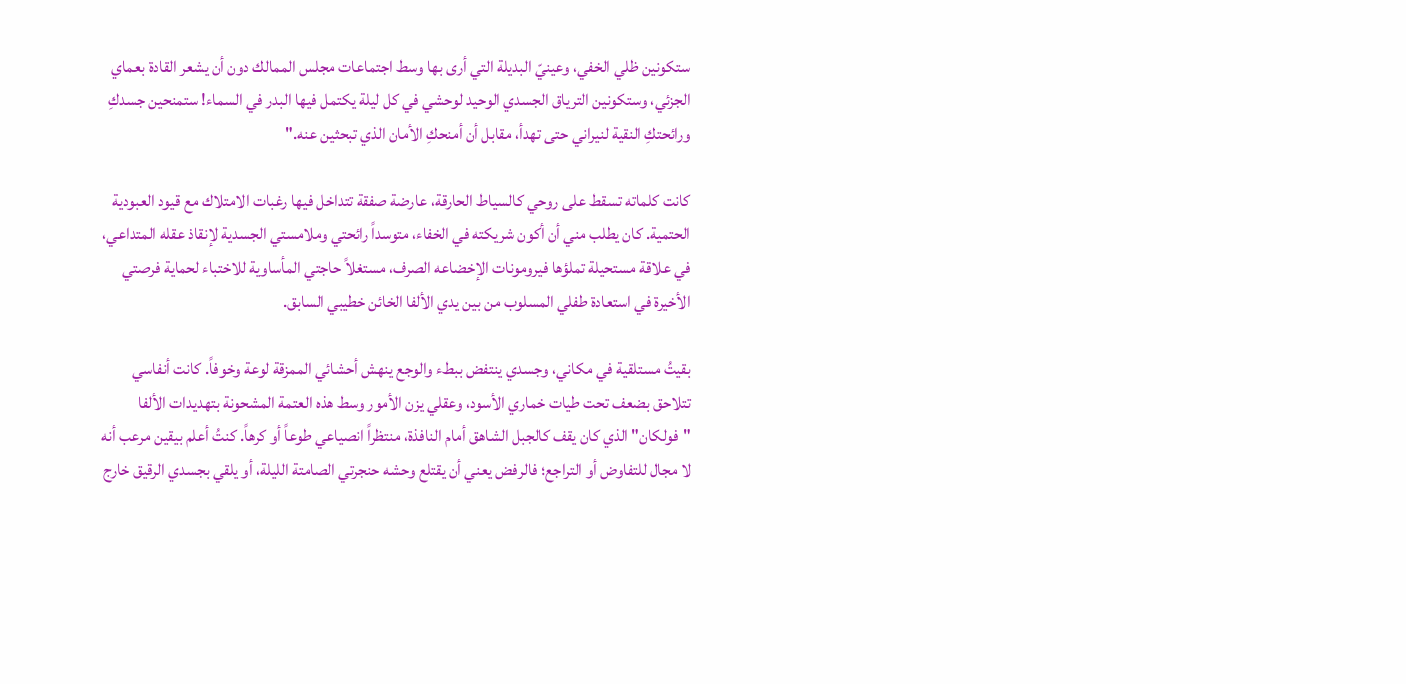ستكونين ظلي الخفي، وعينيّ البديلة التي أرى بها وسط اجتماعات مجلس الممالك دون أن يشعر القادة بعماي الجزئي، وستكونين الترياق الجسدي الوحيد لوحشي في كل ليلة يكتمل فيها البدر في السماء! ستمنحين جسدكِ ورائحتكِ النقية لنيراني حتى تهدأ، مقابل أن أمنحكِ الأمان الذي تبحثين عنه."

كانت كلماته تسقط على روحي كالسياط الحارقة، عارضة صفقة تتداخل فيها رغبات الامتلاك مع قيود العبودية الحتمية. كان يطلب مني أن أكون شريكته في الخفاء، متوسداً رائحتي وملامستي الجسدية لإنقاذ عقله المتداعي، في علاقة مستحيلة تملؤها فيرومونات الإخضاعه الصرف، مستغلاً حاجتي المأساوية للاختباء لحماية فرصتي الأخيرة في استعادة طفلي المسلوب من بين يدي الألفا الخائن خطيبي السابق.

بقيتُ مستلقية في مكاني، وجسدي ينتفض ببطء والوجع ينهش أحشائي الممزقة لوعة وخوفاً. كانت أنفاسي تتلاحق بضعف تحت طيات خماري الأسود، وعقلي يزن الأمور وسط هذه العتمة المشحونة بتهديدات الألفا "فولكان" الذي كان يقف كالجبل الشاهق أمام النافذة، منتظراً انصياعي طوعاً أو كرهاً. كنتُ أعلم بيقين مرعب أنه لا مجال للتفاوض أو التراجع؛ فالرفض يعني أن يقتلع وحشه حنجرتي الصامتة الليلة، أو يلقي بجسدي الرقيق خارج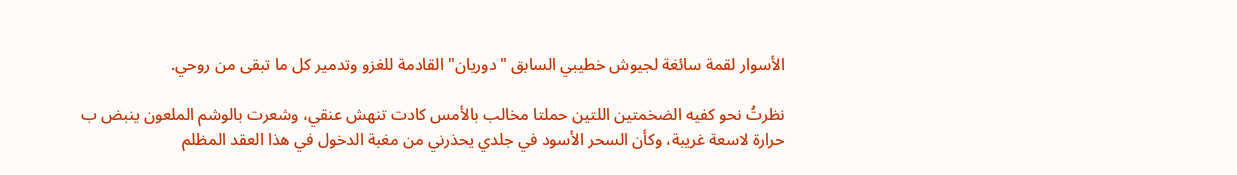الأسوار لقمة سائغة لجيوش خطيبي السابق "دوريان" القادمة للغزو وتدمير كل ما تبقى من روحي.

نظرتُ نحو كفيه الضخمتين اللتين حملتا مخالب بالأمس كادت تنهش عنقي، وشعرت بالوشم الملعون ينبض ب حرارة لاسعة غريبة، وكأن السحر الأسود في جلدي يحذرني من مغبة الدخول في هذا العقد المظلم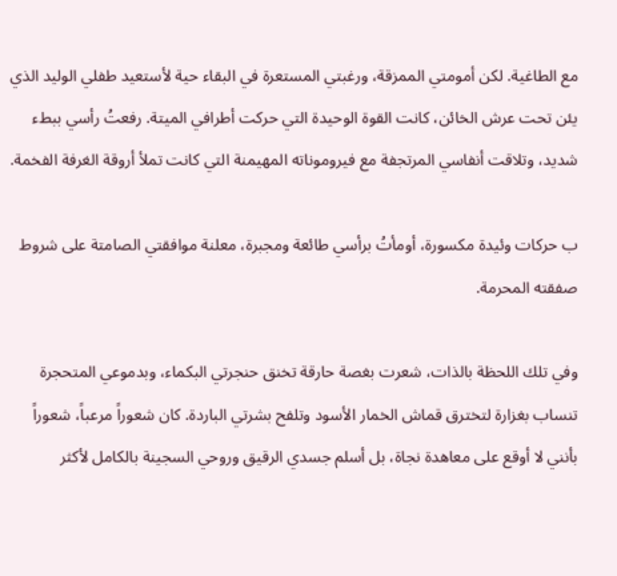مع الطاغية. لكن أمومتي الممزقة، ورغبتي المستعرة في البقاء حية لأستعيد طفلي الوليد الذي يئن تحت عرش الخائن، كانت القوة الوحيدة التي حركت أطرافي الميتة. رفعتُ رأسي ببطء شديد، وتلاقت أنفاسي المرتجفة مع فيروموناته المهيمنة التي كانت تملأ أروقة الغرفة الفخمة.

ب حركات وئيدة مكسورة، أومأتُ برأسي طائعة ومجبرة، معلنة موافقتي الصامتة على شروط صفقته المحرمة.

وفي تلك اللحظة بالذات، شعرت بغصة حارقة تخنق حنجرتي البكماء، وبدموعي المتحجرة تنساب بغزارة لتخترق قماش الخمار الأسود وتلفح بشرتي الباردة. كان شعوراً مرعباً، شعوراً بأنني لا أوقع على معاهدة نجاة، بل أسلم جسدي الرقيق وروحي السجينة بالكامل لأكثر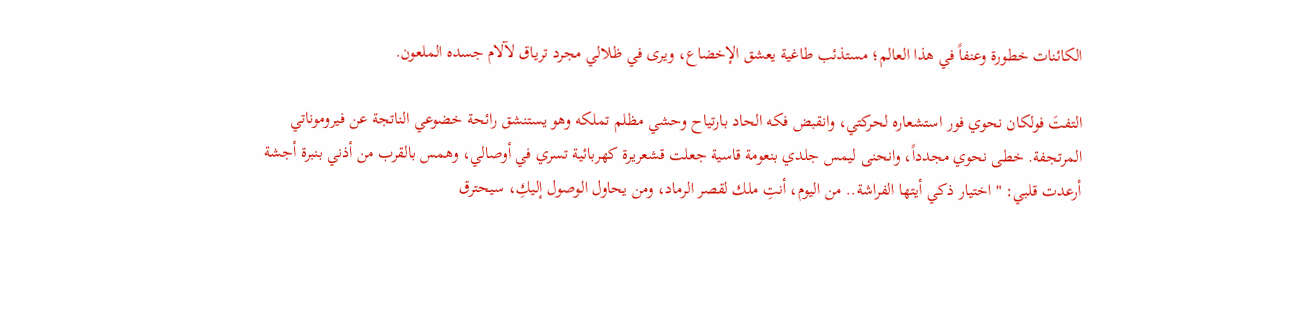الكائنات خطورة وعنفاً في هذا العالم؛ مستذئب طاغية يعشق الإخضاع، ويرى في ظلالي مجرد ترياق لآلام جسده الملعون.

التفتَ فولكان نحوي فور استشعاره لحركتي، وانقبض فكه الحاد بارتياح وحشي مظلم تملكه وهو يستنشق رائحة خضوعي الناتجة عن فيروموناتي المرتجفة. خطى نحوي مجدداً، وانحنى ليمس جلدي بنعومة قاسية جعلت قشعريرة كهربائية تسري في أوصالي، وهمس بالقرب من أذني بنبرة أجشة أرعدت قلبي: "اختيار ذكي أيتها الفراشة.. من اليوم، أنتِ ملك لقصر الرماد، ومن يحاول الوصول إليكِ، سيحترق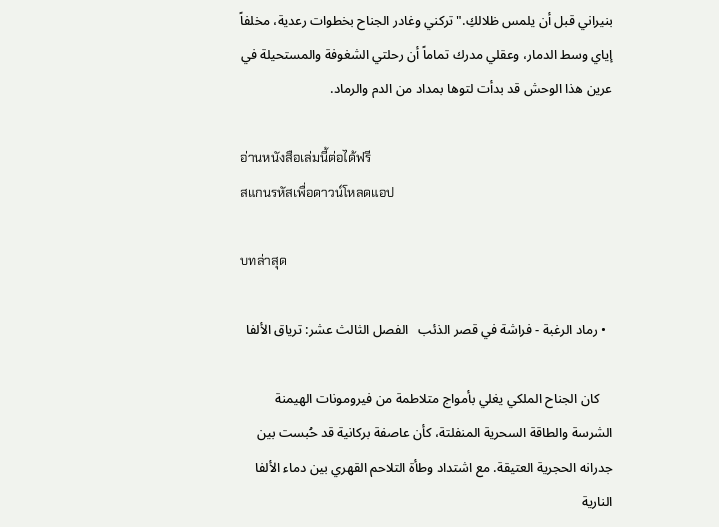بنيراني قبل أن يلمس ظلالكِ." تركني وغادر الجناح بخطوات رعدية، مخلفاً إياي وسط الدمار، وعقلي مدرك تماماً أن رحلتي الشغوفة والمستحيلة في عرين هذا الوحش قد بدأت لتوها بمداد من الدم والرماد.

อ่านหนังสือเล่มนี้ต่อได้ฟรี
สแกนรหัสเพื่อดาวน์โหลดแอป

บทล่าสุด

  • رماد الرغبة - فراشة في قصر الذئب   الفصل الثالث عشر: ترياق الألفا

    كان الجناح الملكي يغلي بأمواج متلاطمة من فيرومونات الهيمنة الشرسة والطاقة السحرية المنفلتة، كأن عاصفة بركانية قد حُبست بين جدرانه الحجرية العتيقة. مع اشتداد وطأة التلاحم القهري بين دماء الألفا النارية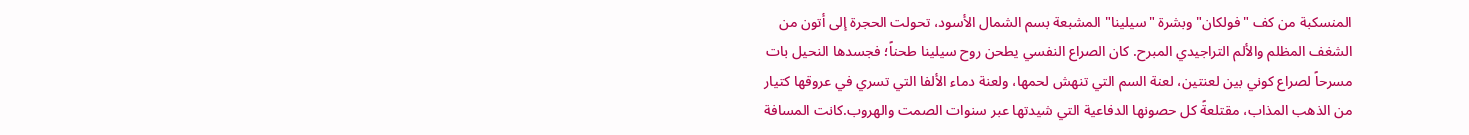المنسكبة من كف "فولكان" وبشرة "سيلينا" المشبعة بسم الشمال الأسود، تحولت الحجرة إلى أتون من الشغف المظلم والألم التراجيدي المبرح. كان الصراع النفسي يطحن روح سيلينا طحناً؛ فجسدها النحيل بات مسرحاً لصراع كوني بين لعنتين، لعنة السم التي تنهش لحمها، ولعنة دماء الألفا التي تسري في عروقها كتيار من الذهب المذاب، مقتلعةً كل حصونها الدفاعية التي شيدتها عبر سنوات الصمت والهروب.كانت المسافة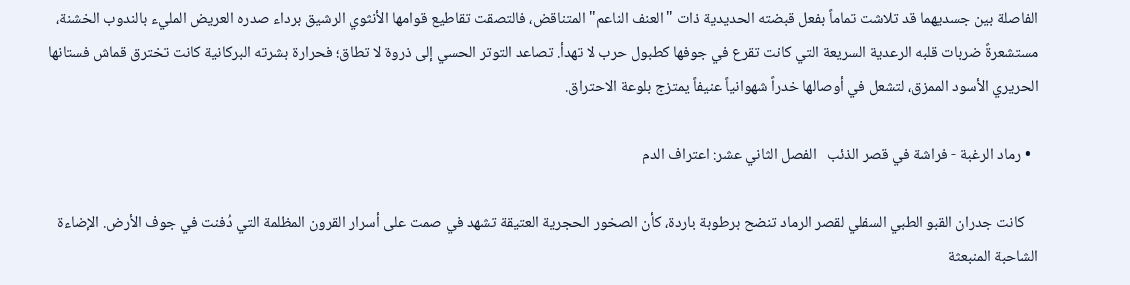الفاصلة بين جسديهما قد تلاشت تماماً بفعل قبضته الحديدية ذات "العنف الناعم" المتناقض، فالتصقت تقاطيع قوامها الأنثوي الرشيق برداء صدره العريض المليء بالندوب الخشنة، مستشعرةً ضربات قلبه الرعدية السريعة التي كانت تقرع في جوفها كطبول حرب لا تهدأ. تصاعد التوتر الحسي إلى ذروة لا تطاق؛ فحرارة بشرته البركانية كانت تخترق قماش فستانها الحريري الأسود الممزق، لتشعل في أوصالها خدراً شهوانياً عنيفاً يمتزج بلوعة الاحتراق.

  • رماد الرغبة - فراشة في قصر الذئب   الفصل الثاني عشر: اعتراف الدم

    كانت جدران القبو الطبي السفلي لقصر الرماد تنضح برطوبة باردة، كأن الصخور الحجرية العتيقة تشهد في صمت على أسرار القرون المظلمة التي دُفنت في جوف الأرض. الإضاءة الشاحبة المنبعثة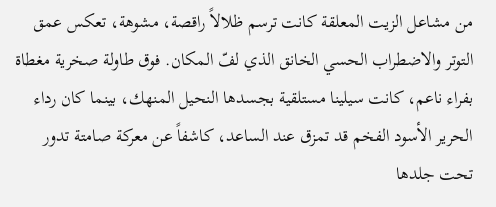من مشاعل الزيت المعلقة كانت ترسم ظلالاً راقصة، مشوهة، تعكس عمق التوتر والاضطراب الحسي الخانق الذي لفّ المكان. فوق طاولة صخرية مغطاة بفراء ناعم، كانت سيلينا مستلقية بجسدها النحيل المنهك، بينما كان رداء الحرير الأسود الفخم قد تمزق عند الساعد، كاشفاً عن معركة صامتة تدور تحت جلدها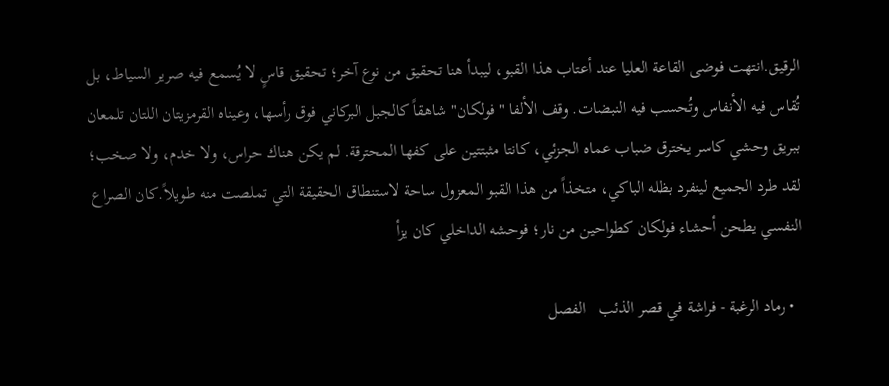الرقيق.انتهت فوضى القاعة العليا عند أعتاب هذا القبو، ليبدأ هنا تحقيق من نوع آخر؛ تحقيق قاسٍ لا يُسمع فيه صرير السياط، بل تُقاس فيه الأنفاس وتُحسب فيه النبضات. وقف الألفا "فولكان" شاهقاً كالجبل البركاني فوق رأسها، وعيناه القرمزيتان اللتان تلمعان ببريق وحشي كاسر يخترق ضباب عماه الجزئي، كانتا مثبتتين على كفها المحترقة. لم يكن هناك حراس، ولا خدم، ولا صخب؛ لقد طرد الجميع لينفرد بظله الباكي، متخذاً من هذا القبو المعزول ساحة لاستنطاق الحقيقة التي تملصت منه طويلاً.كان الصراع النفسي يطحن أحشاء فولكان كطواحين من نار؛ فوحشه الداخلي كان يزأ

  • رماد الرغبة - فراشة في قصر الذئب   الفصل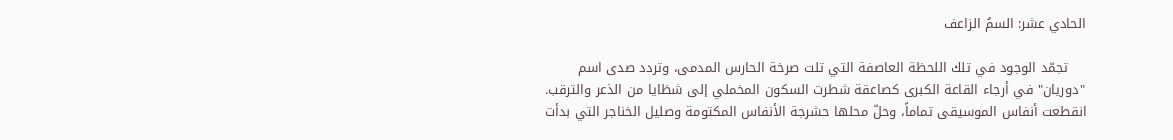الحادي عشر: السمُ الزاعف

    تجمّد الوجود في تلك اللحظة العاصفة التي تلت صرخة الحارس المدمى، وتردد صدى اسم "دوريان" في أرجاء القاعة الكبرى كصاعقة شطرت السكون المخملي إلى شظايا من الذعر والترقب. انقطعت أنفاس الموسيقى تماماً، وحلّ محلها حشرجة الأنفاس المكتومة وصليل الخناجر التي بدأت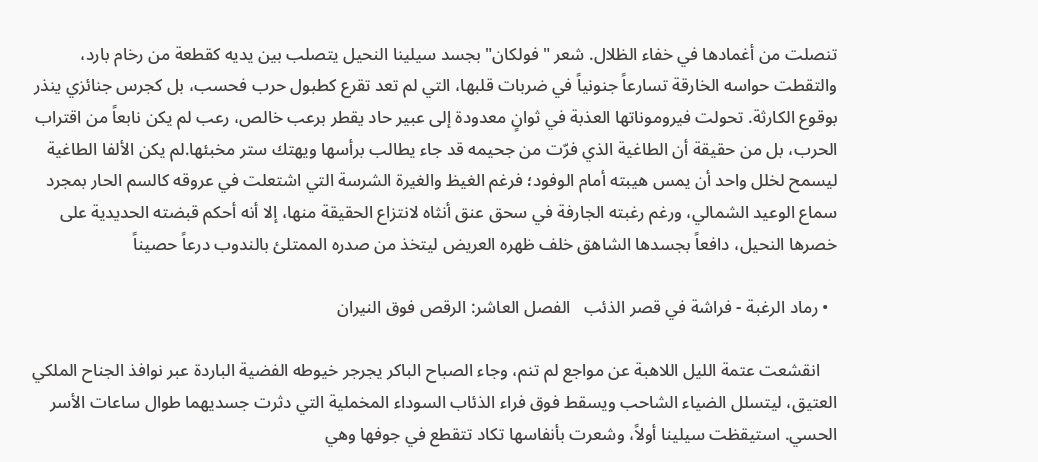تنصلت من أغمادها في خفاء الظلال. شعر "فولكان" بجسد سيلينا النحيل يتصلب بين يديه كقطعة من رخام بارد، والتقطت حواسه الخارقة تسارعاً جنونياً في ضربات قلبها، التي لم تعد تقرع كطبول حرب فحسب، بل كجرس جنائزي ينذر بوقوع الكارثة. تحولت فيروموناتها العذبة في ثوانٍ معدودة إلى عبير حاد يقطر برعب خالص، رعب لم يكن نابعاً من اقتراب الحرب، بل من حقيقة أن الطاغية الذي فرّت من جحيمه قد جاء يطالب برأسها ويهتك ستر مخبئها.لم يكن الألفا الطاغية ليسمح لخلل واحد أن يمس هيبته أمام الوفود؛ فرغم الغيظ والغيرة الشرسة التي اشتعلت في عروقه كالسم الحار بمجرد سماع الوعيد الشمالي، ورغم رغبته الجارفة في سحق عنق أنثاه لانتزاع الحقيقة منها، إلا أنه أحكم قبضته الحديدية على خصرها النحيل، دافعاً بجسدها الشاهق خلف ظهره العريض ليتخذ من صدره الممتلئ بالندوب درعاً حصيناً

  • رماد الرغبة - فراشة في قصر الذئب   الفصل العاشر: الرقص فوق النيران

    انقشعت عتمة الليل اللاهبة عن مواجع لم تنم، وجاء الصباح الباكر يجرجر خيوطه الفضية الباردة عبر نوافذ الجناح الملكي العتيق، ليتسلل الضياء الشاحب ويسقط فوق فراء الذئاب السوداء المخملية التي دثرت جسديهما طوال ساعات الأسر الحسي. استيقظت سيلينا أولاً، وشعرت بأنفاسها تكاد تتقطع في جوفها وهي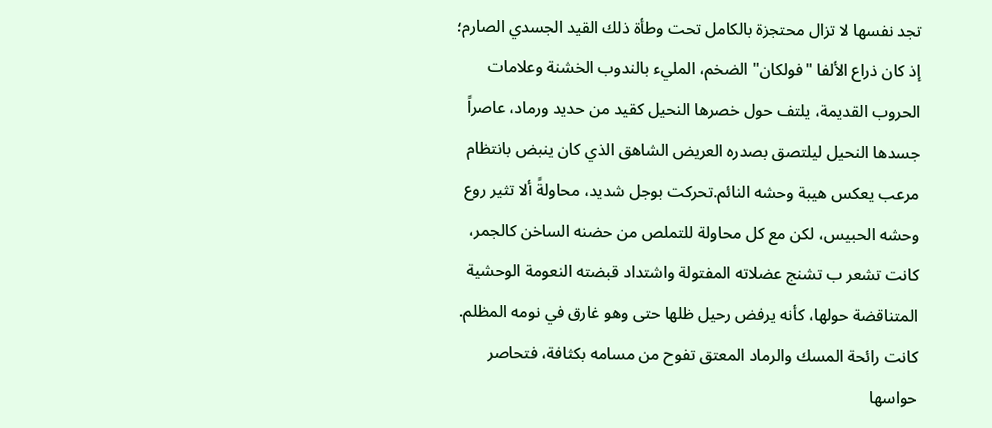تجد نفسها لا تزال محتجزة بالكامل تحت وطأة ذلك القيد الجسدي الصارم؛ إذ كان ذراع الألفا "فولكان" الضخم، المليء بالندوب الخشنة وعلامات الحروب القديمة، يلتف حول خصرها النحيل كقيد من حديد ورماد، عاصراً جسدها النحيل ليلتصق بصدره العريض الشاهق الذي كان ينبض بانتظام مرعب يعكس هيبة وحشه النائم.تحركت بوجل شديد، محاولةً ألا تثير روع وحشه الحبيس، لكن مع كل محاولة للتملص من حضنه الساخن كالجمر، كانت تشعر ب تشنج عضلاته المفتولة واشتداد قبضته النعومة الوحشية المتناقضة حولها، كأنه يرفض رحيل ظلها حتى وهو غارق في نومه المظلم. كانت رائحة المسك والرماد المعتق تفوح من مسامه بكثافة، فتحاصر حواسها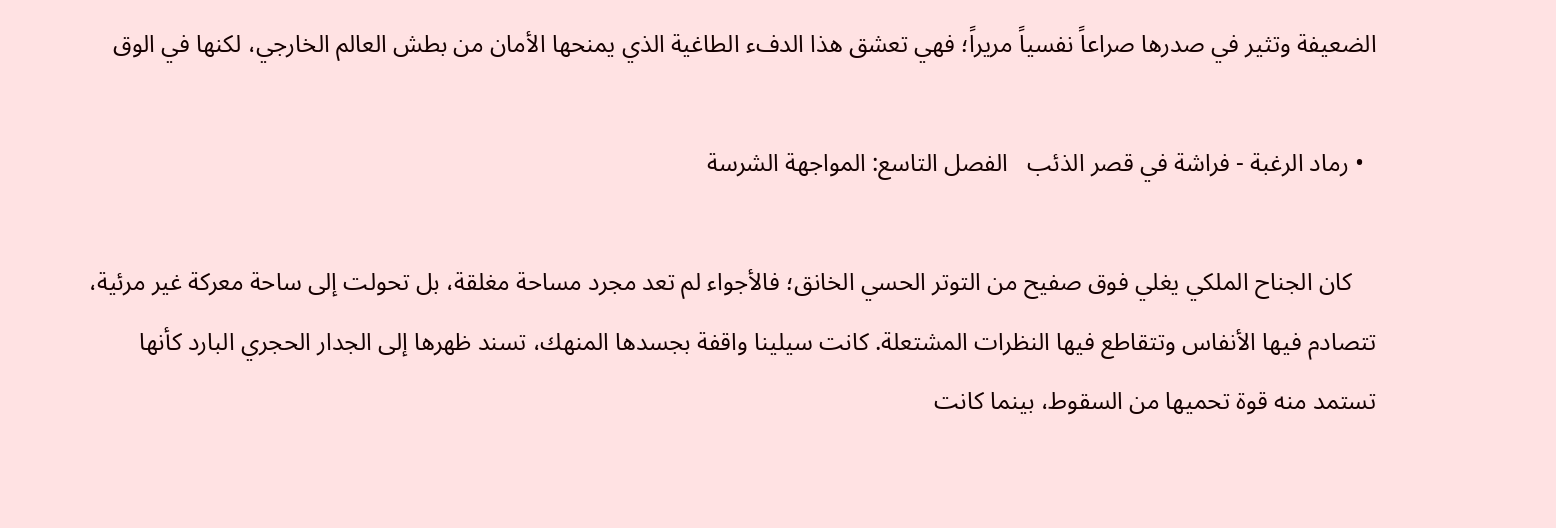الضعيفة وتثير في صدرها صراعاً نفسياً مريراً؛ فهي تعشق هذا الدفء الطاغية الذي يمنحها الأمان من بطش العالم الخارجي، لكنها في الوق

  • رماد الرغبة - فراشة في قصر الذئب   الفصل التاسع: المواجهة الشرسة

    كان الجناح الملكي يغلي فوق صفيح من التوتر الحسي الخانق؛ فالأجواء لم تعد مجرد مساحة مغلقة، بل تحولت إلى ساحة معركة غير مرئية، تتصادم فيها الأنفاس وتتقاطع فيها النظرات المشتعلة. كانت سيلينا واقفة بجسدها المنهك، تسند ظهرها إلى الجدار الحجري البارد كأنها تستمد منه قوة تحميها من السقوط، بينما كانت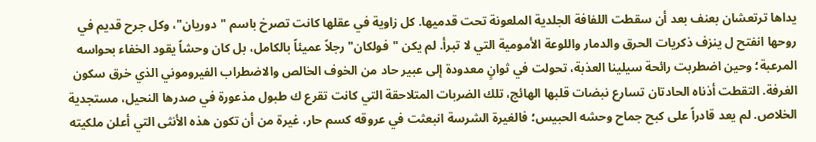يداها ترتعشان بعنف بعد أن سقطت اللفافة الجلدية الملعونة تحت قدميها. كل زاوية في عقلها كانت تصرخ باسم "دوريان"، وكل جرح قديم في روحها انفتح ل ينزف ذكريات الحرق والدمار واللوعة الأمومية التي لا تبرأ. لم يكن "فولكان" رجلاً عميئاً بالكامل، بل كان وحشاً يقود الخفاء بحواسه المرعبة؛ وحين اضطربت رائحة سيلينا العذبة، تحولت في ثوانٍ معدودة إلى عبير حاد من الخوف الخالص والاضطراب الفيروموني الذي خرق سكون الغرفة. التقطت أذناه الحادتان تسارع نبضات قلبها الهائج، تلك الضربات المتلاحقة التي كانت تقرع ك طبول مذعورة في صدرها النحيل، مستجدية الخلاص. لم يعد قادراً على كبح جماح وحشه الحبيس؛ فالغيرة الشرسة انبعثت في عروقه كسم حار، غيرة من أن تكون هذه الأنثى التي أعلن ملكيته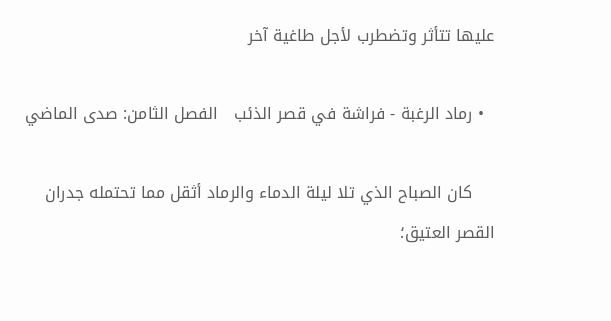عليها تتأثر وتضطرب لأجل طاغية آخر

  • رماد الرغبة - فراشة في قصر الذئب   الفصل الثامن: صدى الماضي

    كان الصباح الذي تلا ليلة الدماء والرماد أثقل مما تحتمله جدران القصر العتيق؛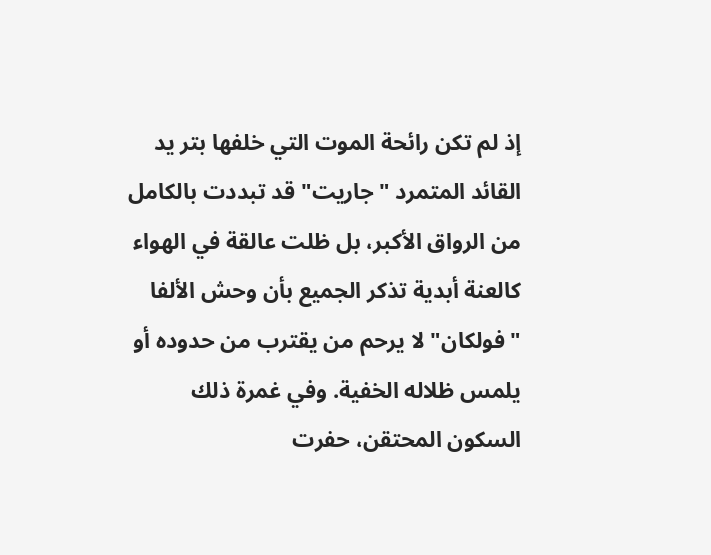إذ لم تكن رائحة الموت التي خلفها بتر يد القائد المتمرد "جاريت" قد تبددت بالكامل من الرواق الأكبر، بل ظلت عالقة في الهواء كالعنة أبدية تذكر الجميع بأن وحش الألفا "فولكان" لا يرحم من يقترب من حدوده أو يلمس ظلاله الخفية. وفي غمرة ذلك السكون المحتقن، حفرت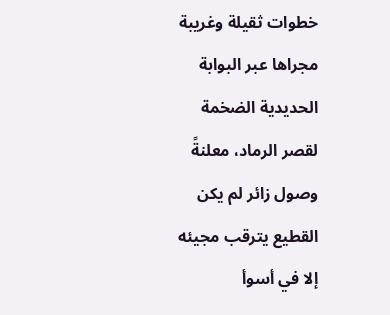خطوات ثقيلة وغريبة مجراها عبر البوابة الحديدية الضخمة لقصر الرماد، معلنةً وصول زائر لم يكن القطيع يترقب مجيئه إلا في أسوأ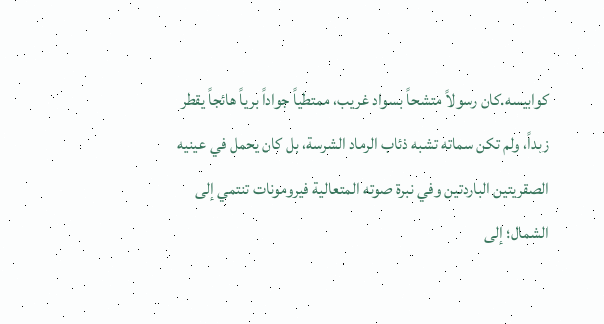كوابيسه.كان رسولاً متشحاً بسواد غريب، ممتطياً جواداً برياً هائجاً يقطر زبداً، ولم تكن سماته تشبه ذئاب الرماد الشرسة، بل كان يحمل في عينيه الصقريتين الباردتين وفي نبرة صوته المتعالية فيرومونات تنتمي إلى الشمال؛ إلى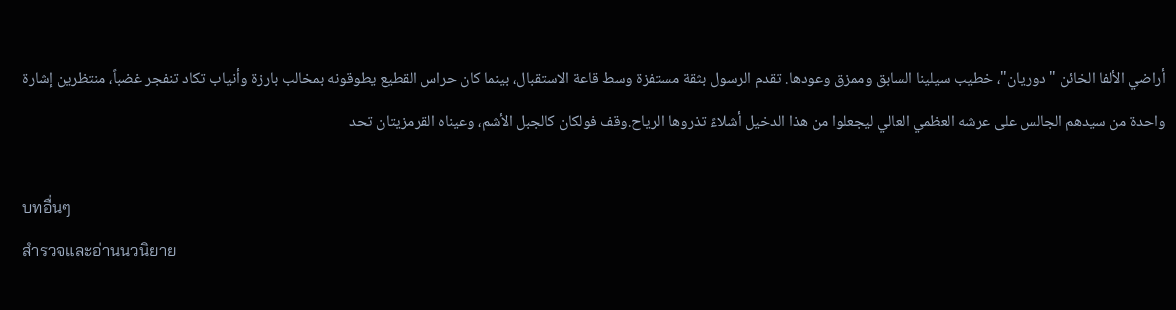أراضي الألفا الخائن "دوريان"، خطيب سيلينا السابق وممزق وعودها. تقدم الرسول بثقة مستفزة وسط قاعة الاستقبال، بينما كان حراس القطيع يطوقونه بمخالب بارزة وأنياب تكاد تنفجر غضباً، منتظرين إشارة واحدة من سيدهم الجالس على عرشه العظمي العالي ليجعلوا من هذا الدخيل أشلاءً تذروها الرياح.وقف فولكان كالجبل الأشم، وعيناه القرمزيتان تحد

บทอื่นๆ
สำรวจและอ่านนวนิยาย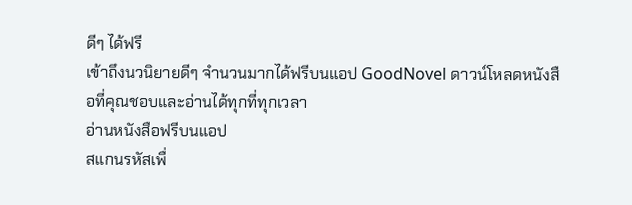ดีๆ ได้ฟรี
เข้าถึงนวนิยายดีๆ จำนวนมากได้ฟรีบนแอป GoodNovel ดาวน์โหลดหนังสือที่คุณชอบและอ่านได้ทุกที่ทุกเวลา
อ่านหนังสือฟรีบนแอป
สแกนรหัสเพื่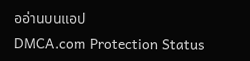ออ่านบนแอป
DMCA.com Protection Status